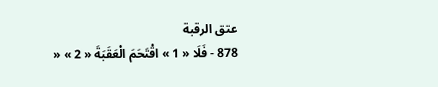عتق الرقبة
878 - فَلَا « 1 » اقْتَحَمَ الْعَقَبَةَ « 2 » «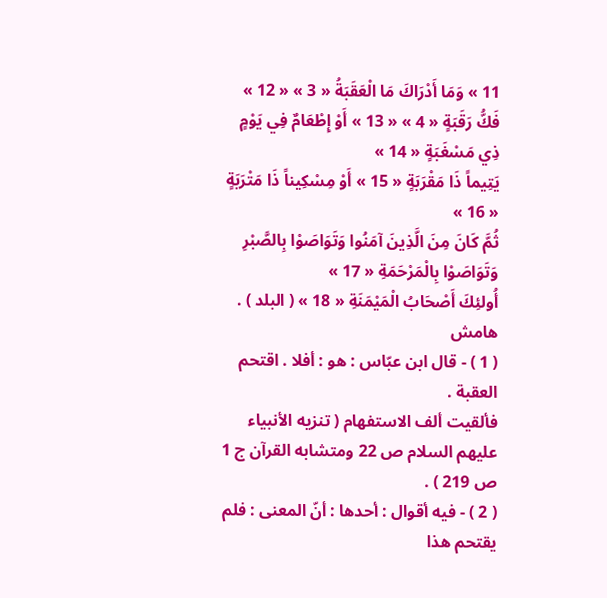11 » وَمَا أَدْرَاكَ مَا الْعَقَبَةُ « 3 » « 12 »
فَكُّ رَقَبَةٍ « 4 » « 13 » أَوْ إِطْعَامٌ فِي يَوْمٍ ذِي مَسْغَبَةٍ « 14 »
يَتِيماً ذَا مَقْرَبَةٍ « 15 » أَوْ مِسْكِيناً ذَا مَتْرَبَةٍ « 16 »
ثُمَّ كَانَ مِنَ الَّذِينَ آمَنُوا وَتَوَاصَوْا بِالصَّبْرِ وَتَوَاصَوْا بِالْمَرْحَمَةِ « 17 »
أُولئِكَ أَصْحَابُ الْمَيْمَنَةِ « 18 » ( البلد ) .
هامش
( 1 ) - قال ابن عبّاس : هو : أفلا . اقتحم العقبة .
فألقيت ألف الاستفهام ( تنزيه الأنبياء عليهم السلام ص 22 ومتشابه القرآن ج 1 ص 219 ) .
( 2 ) - فيه أقوال : أحدها : أنّ المعنى : فلم يقتحم هذا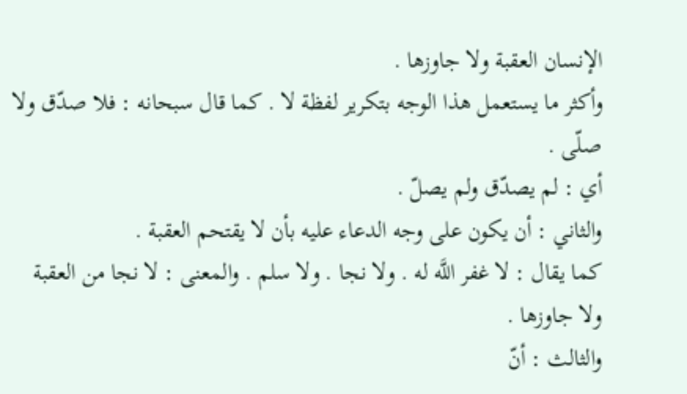الإنسان العقبة ولا جاوزها .
وأكثر ما يستعمل هذا الوجه بتكرير لفظة لا . كما قال سبحانه : فلا صدّق ولا صلّى .
أي : لم يصدّق ولم يصلّ .
والثاني : أن يكون على وجه الدعاء عليه بأن لا يقتحم العقبة .
كما يقال : لا غفر اللَّه له . ولا نجا . ولا سلم . والمعنى : لا نجا من العقبة ولا جاوزها .
والثالث : أنّ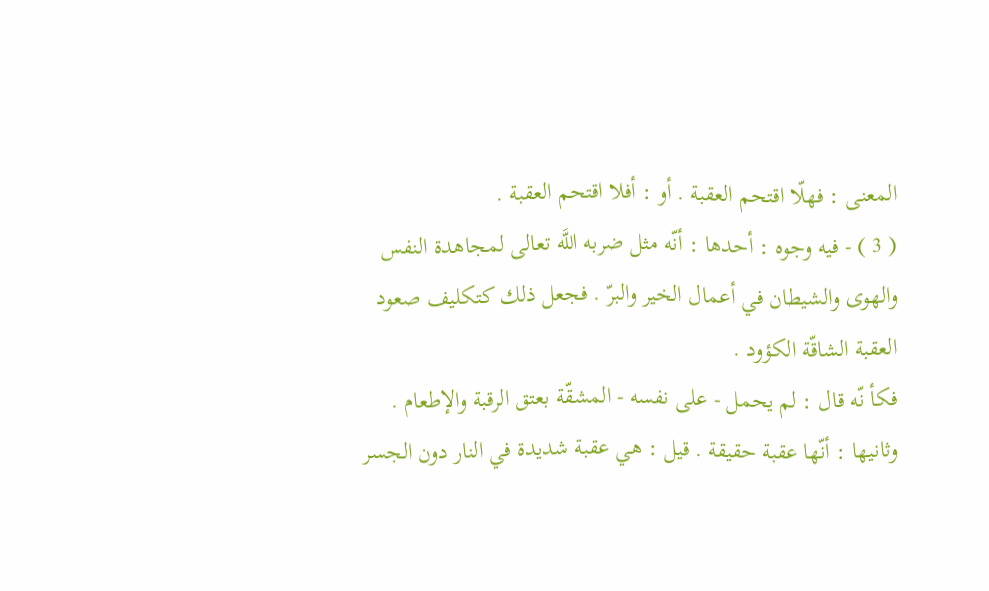المعنى : فهلّا اقتحم العقبة . أو : أفلا اقتحم العقبة .
( 3 ) - فيه وجوه : أحدها : أنّه مثل ضربه اللَّه تعالى لمجاهدة النفس والهوى والشيطان في أعمال الخير والبرّ . فجعل ذلك كتكليف صعود العقبة الشاقّة الكؤود .
فكأ نّه قال : لم يحمل - على نفسه - المشقّة بعتق الرقبة والإطعام .
وثانيها : أنّها عقبة حقيقة . قيل : هي عقبة شديدة في النار دون الجسر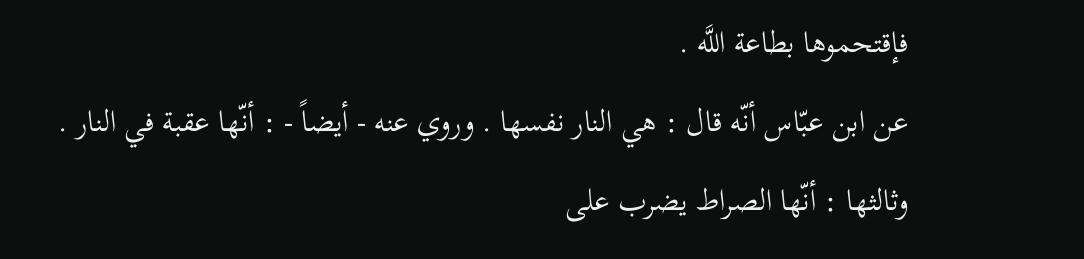فإقتحموها بطاعة اللَّه .
عن ابن عبّاس أنّه قال : هي النار نفسها . وروي عنه - أيضاً - : أنّها عقبة في النار .
وثالثها : أنّها الصراط يضرب على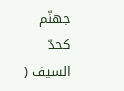جهنّم كحدّ السيف (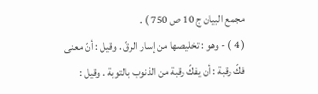مجمع البيان ج 10 ص 750 ) .
( 4 ) - وهو : تخليصها من إسار الرقّ . وقيل : أنّ معنى فكّ رقبة : أن يفكّ رقبة من الذنوب بالتوبة . وقيل :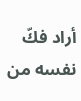أراد فكّ نفسه من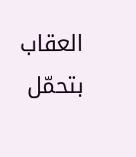العقاب بتحمّل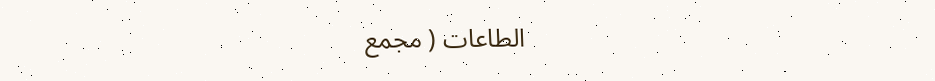الطاعات ( مجمع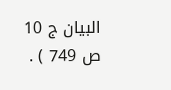البيان ج 10 ص 749 ) .